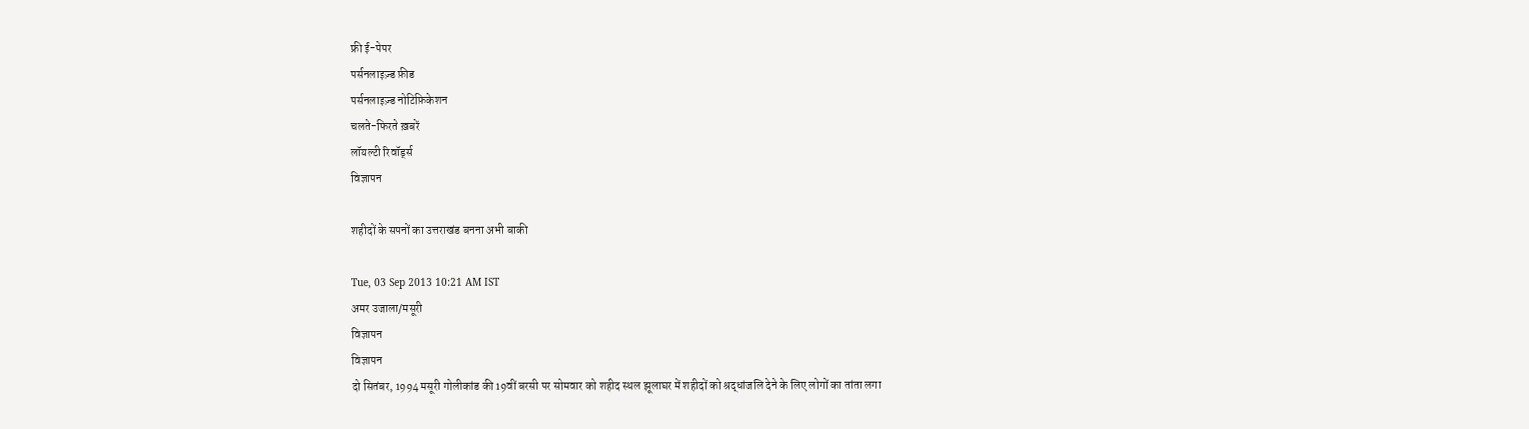फ्री ई-पेपर
पर्सनलाइज़्ड फ़ीड
पर्सनलाइज़्ड नोटिफ़िकेशन
चलते-फिरते ख़बरें
लॉयल्टी रिवॉर्ड्स
विज्ञापन

शहीदों के सपनों का उत्तराखंड बनना अभी बाकी

Tue, 03 Sep 2013 10:21 AM IST
अमर उजाला/मसूरी
विज्ञापन
विज्ञापन
दो सितंबर, 1994 मसूरी गोलीकांड की 19वीं बरसी पर सोमवार को शहीद स्थल झूलाघर में शहीदों को श्रद्धांजलि देने के लिए लोगों का तांता लगा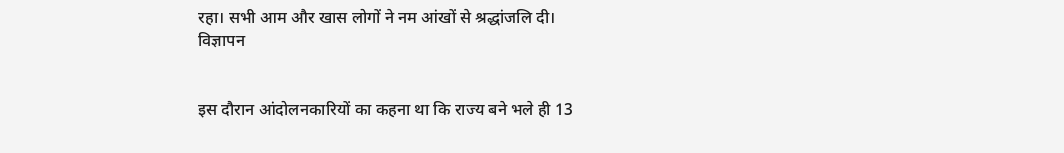रहा। सभी आम और खास लोगों ने नम आंखों से श्रद्धांजलि दी।
विज्ञापन


इस दौरान आंदोलनकारियों का कहना था कि राज्य बने भले ही 13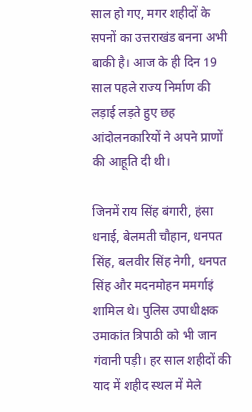साल हो गए, मगर शहीदों के सपनों का उत्तराखंड बनना अभी बाकी है। आज के ही दिन 19 साल पहले राज्य निर्माण की लड़ाई लड़ते हुए छह आंदोलनकारियों ने अपने प्राणों की आहूति दी थी।

जिनमें राय सिंह बंगारी, हंसा धनाई, बेलमती चौहान, धनपत सिंह, बलवीर सिंह नेगी, धनपत सिंह और मदनमोहन ममर्गाइं शामिल थे। पुलिस उपाधीक्षक उमाकांत त्रिपाठी को भी जान गंवानी पड़ी। हर साल शहीदों की याद में शहीद स्थल में मेले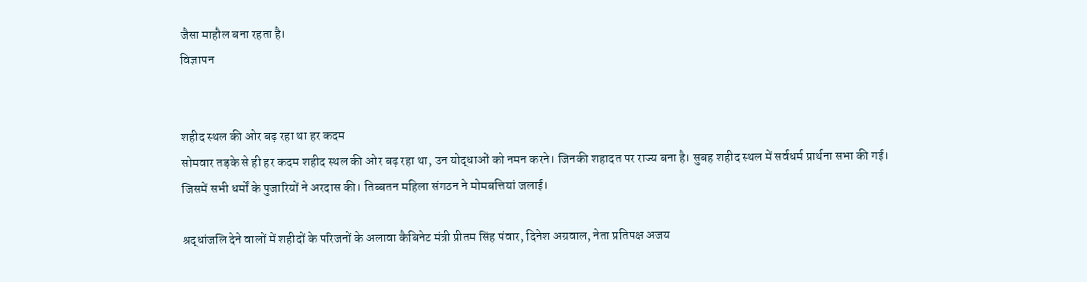जैसा माहौल बना रहता है।
विज्ञापन


शहीद स्थल की ओर बढ़ रहा था हर कदम
सोमवार तड़के से ही हर कदम शहीद स्थल की ओर बढ़ रहा था, उन योद्धाओं को नमन करने। जिनकी शहादत पर राज्य बना है। सुबह शहीद स्थल में सर्वधर्म प्रार्थना सभा की गई। जिसमें सभी धर्मों के पुजारियों ने अरदास की। तिब्बतन महिला संगठन ने मोमबत्तियां जलाई।

श्रद्धांजलि देने वालों में शहीदों के परिजनों के अलावा कैबिनेट मंत्री प्रीतम सिंह पंवार, दिनेश अग्रवाल, नेता प्रतिपक्ष अजय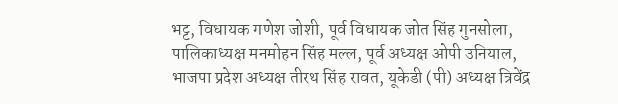भट्ट, विधायक गणेश जोशी, पूर्व विधायक जोत सिंह गुनसोला, पालिकाध्यक्ष मनमोहन सिंह मल्ल, पूर्व अध्यक्ष ओपी उनियाल, भाजपा प्रदेश अध्यक्ष तीरथ सिंह रावत, यूकेडी (पी) अध्यक्ष त्रिवेंद्र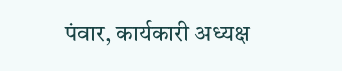पंवार, कार्यकारी अध्यक्ष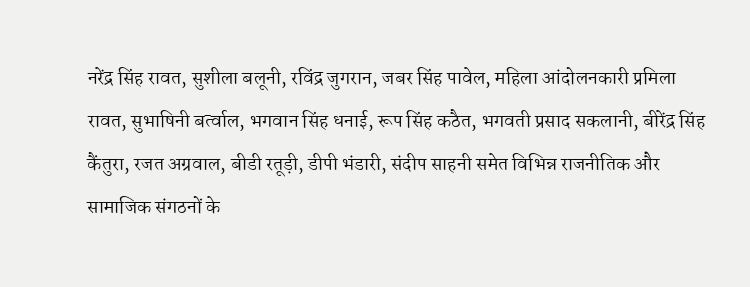नरेंद्र सिंह रावत, सुशीला बलूनी, रविंद्र जुगरान, जबर सिंह पावेल, महिला आंदोलनकारी प्रमिला रावत, सुभाषिनी बर्त्वाल, भगवान सिंह धनाई, रूप सिंह कठैत, भगवती प्रसाद सकलानी, बीरेंद्र सिंह कैंतुरा, रजत अग्रवाल, बीडी रतूड़ी, डीपी भंडारी, संदीप साहनी समेत विभिन्न राजनीतिक और सामाजिक संगठनों के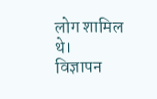लोग शामिल थे।
विज्ञापन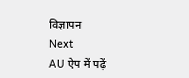विज्ञापन
Next
AU ऐप में पढ़ें